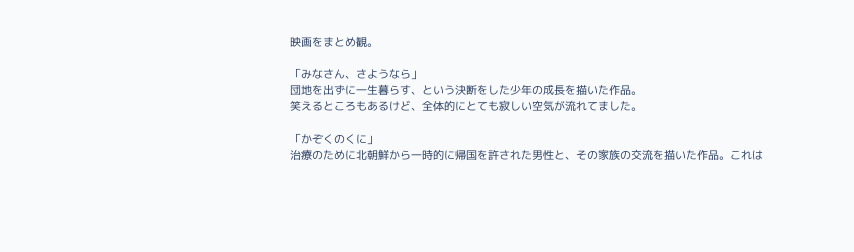映画をまとめ観。

「みなさん、さようなら」
団地を出ずに一生暮らす、という決断をした少年の成長を描いた作品。
笑えるところもあるけど、全体的にとても寂しい空気が流れてました。

「かぞくのくに」
治療のために北朝鮮から一時的に帰国を許された男性と、その家族の交流を描いた作品。これは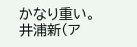かなり重い。
井浦新(ア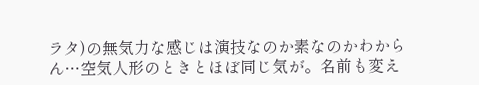ラタ)の無気力な感じは演技なのか素なのかわからん…空気人形のときとほぼ同じ気が。名前も変え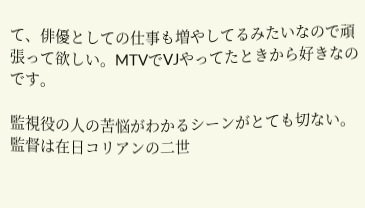て、俳優としての仕事も増やしてるみたいなので頑張って欲しい。MTVでVJやってたときから好きなのです。

監視役の人の苦悩がわかるシーンがとても切ない。監督は在日コリアンの二世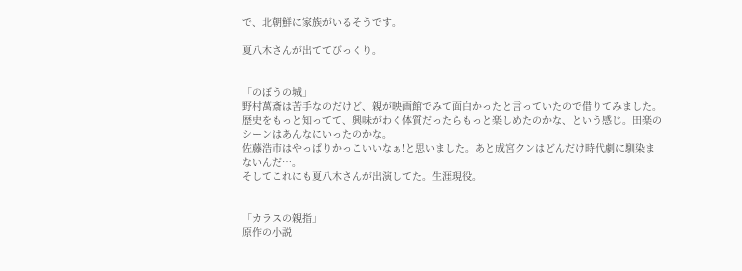で、北朝鮮に家族がいるそうです。

夏八木さんが出ててびっくり。


「のぼうの城」
野村萬斎は苦手なのだけど、親が映画館でみて面白かったと言っていたので借りてみました。歴史をもっと知ってて、興味がわく体質だったらもっと楽しめたのかな、という感じ。田楽のシーンはあんなにいったのかな。
佐藤浩市はやっぱりかっこいいなぁ!と思いました。あと成宮クンはどんだけ時代劇に馴染まないんだ…。
そしてこれにも夏八木さんが出演してた。生涯現役。


「カラスの親指」
原作の小説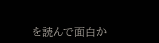を読んで面白か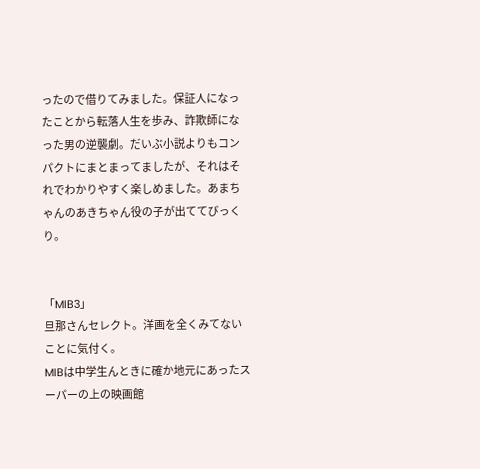ったので借りてみました。保証人になったことから転落人生を歩み、詐欺師になった男の逆襲劇。だいぶ小説よりもコンパクトにまとまってましたが、それはそれでわかりやすく楽しめました。あまちゃんのあきちゃん役の子が出ててびっくり。


「MIB3」
旦那さんセレクト。洋画を全くみてないことに気付く。
MIBは中学生んときに確か地元にあったスーパーの上の映画館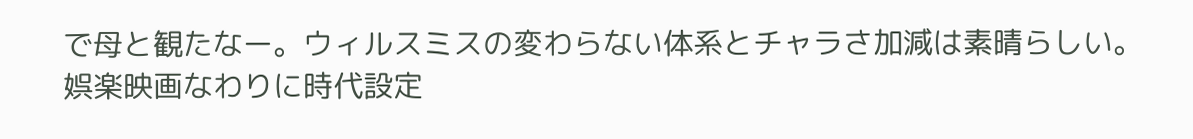で母と観たなー。ウィルスミスの変わらない体系とチャラさ加減は素晴らしい。
娯楽映画なわりに時代設定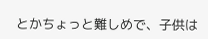とかちょっと難しめで、子供は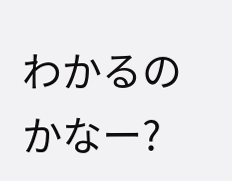わかるのかなー?